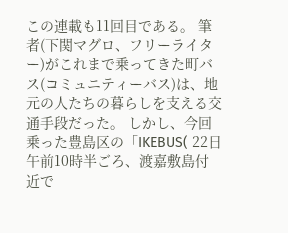この連載も11回目である。 筆者(下関マグロ、フリーライター)がこれまで乗ってきた町バス(コミュニティーバス)は、地元の人たちの暮らしを支える交通手段だった。 しかし、今回乗った豊島区の「IKEBUS( 22日午前10時半ごろ、渡嘉敷島付近で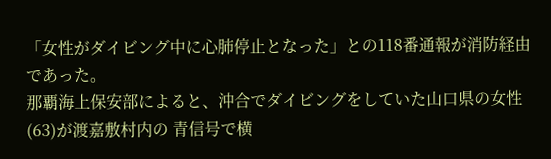「女性がダイビング中に心肺停止となった」との118番通報が消防経由であった。
那覇海上保安部によると、沖合でダイビングをしていた山口県の女性(63)が渡嘉敷村内の 青信号で横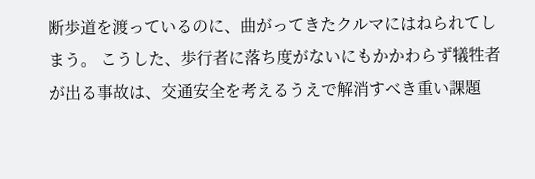断歩道を渡っているのに、曲がってきたクルマにはねられてしまう。 こうした、歩行者に落ち度がないにもかかわらず犠牲者が出る事故は、交通安全を考えるうえで解消すべき重い課題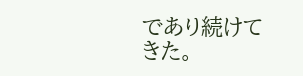であり続けてきた。